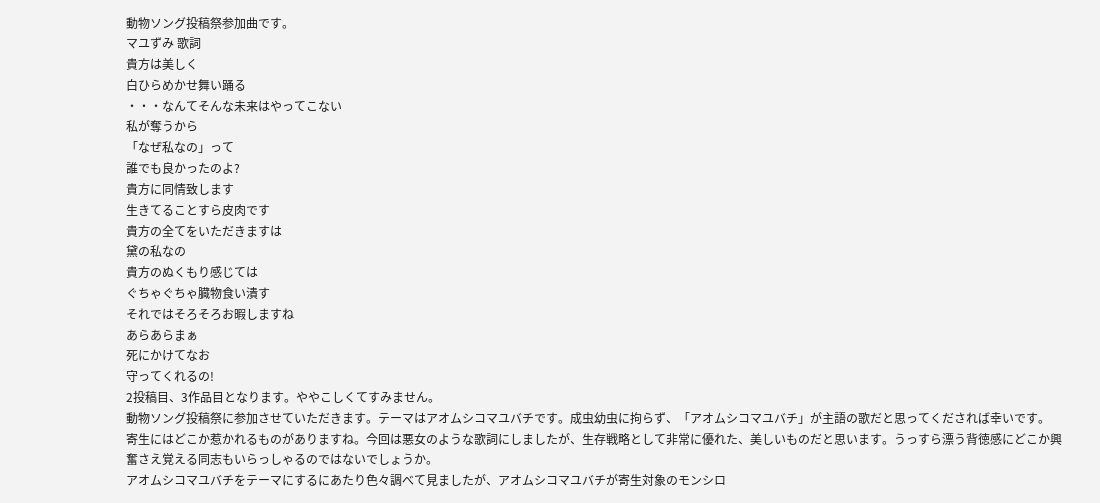動物ソング投稿祭参加曲です。
マユずみ 歌詞
貴方は美しく
白ひらめかせ舞い踊る
・・・なんてそんな未来はやってこない
私が奪うから
「なぜ私なの」って
誰でも良かったのよ?
貴方に同情致します
生きてることすら皮肉です
貴方の全てをいただきますは
黛の私なの
貴方のぬくもり感じては
ぐちゃぐちゃ臓物食い潰す
それではそろそろお暇しますね
あらあらまぁ
死にかけてなお
守ってくれるの!
2投稿目、3作品目となります。ややこしくてすみません。
動物ソング投稿祭に参加させていただきます。テーマはアオムシコマユバチです。成虫幼虫に拘らず、「アオムシコマユバチ」が主語の歌だと思ってくだされば幸いです。
寄生にはどこか惹かれるものがありますね。今回は悪女のような歌詞にしましたが、生存戦略として非常に優れた、美しいものだと思います。うっすら漂う背徳感にどこか興奮さえ覚える同志もいらっしゃるのではないでしょうか。
アオムシコマユバチをテーマにするにあたり色々調べて見ましたが、アオムシコマユバチが寄生対象のモンシロ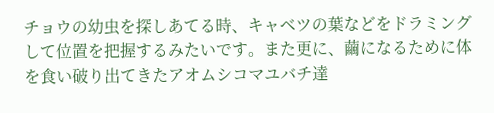チョウの幼虫を探しあてる時、キャベツの葉などをドラミングして位置を把握するみたいです。また更に、繭になるために体を食い破り出てきたアオムシコマユバチ達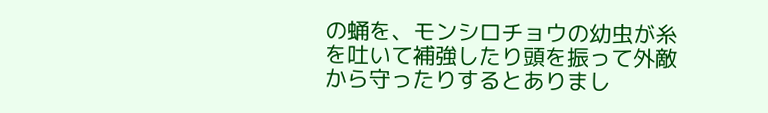の蛹を、モンシロチョウの幼虫が糸を吐いて補強したり頭を振って外敵から守ったりするとありまし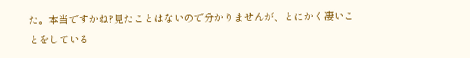た。本当ですかね?見たことはないので分かりませんが、とにかく凄いことをしている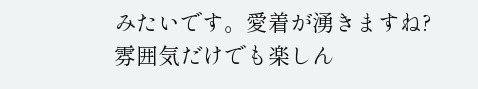みたいです。愛着が湧きますね?
雰囲気だけでも楽しん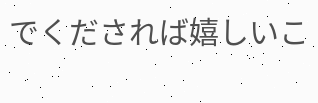でくだされば嬉しいこ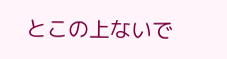とこの上ないで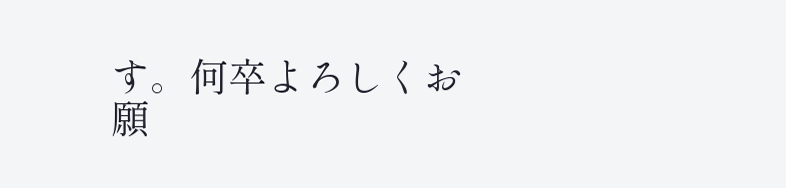す。何卒よろしくお願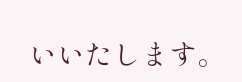いいたします。